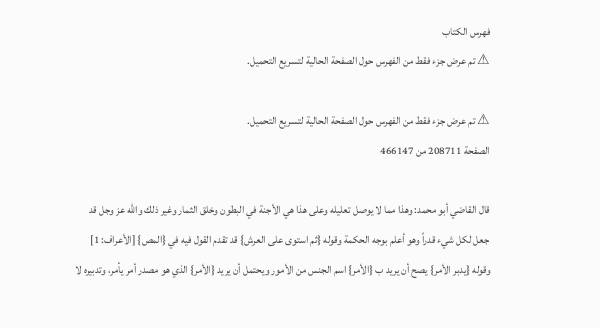فهرس الكتاب
⚠ تم عرض جزء فقط من الفهرس حول الصفحة الحالية لتسريع التحميل.

⚠ تم عرض جزء فقط من الفهرس حول الصفحة الحالية لتسريع التحميل.
الصفحة 208711 من 466147

قال القاضي أبو محمد: وهذا مما لا يوصل تعليله وعلى هذا هي الأجنة في البطون وخلق الثمار وغير ذلك والله عز وجل قد جعل لكل شيء قدراً وهو أعلم بوجه الحكمة وقوله {ثم استوى على العرش} قد تقدم القول فيه في {المص} [الأعراف: 1] وقوله {يدبر الأمر} يصح أن يريد ب {الأمر} اسم الجنس من الأمور ويحتمل أن يريد {الأمر} الذي هو مصدر أمر يأمر، وتدبيره لا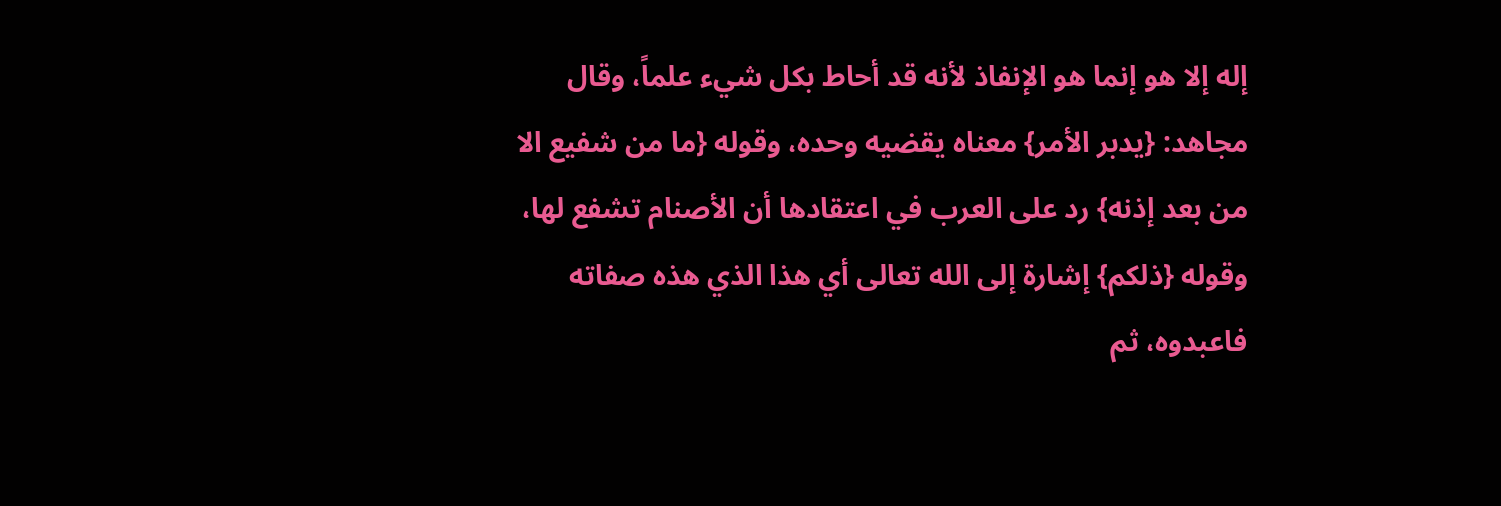إله إلا هو إنما هو الإنفاذ لأنه قد أحاط بكل شيء علماً، وقال مجاهد: {يدبر الأمر} معناه يقضيه وحده، وقوله {ما من شفيع الا من بعد إذنه} رد على العرب في اعتقادها أن الأصنام تشفع لها، وقوله {ذلكم} إشارة إلى الله تعالى أي هذا الذي هذه صفاته فاعبدوه، ثم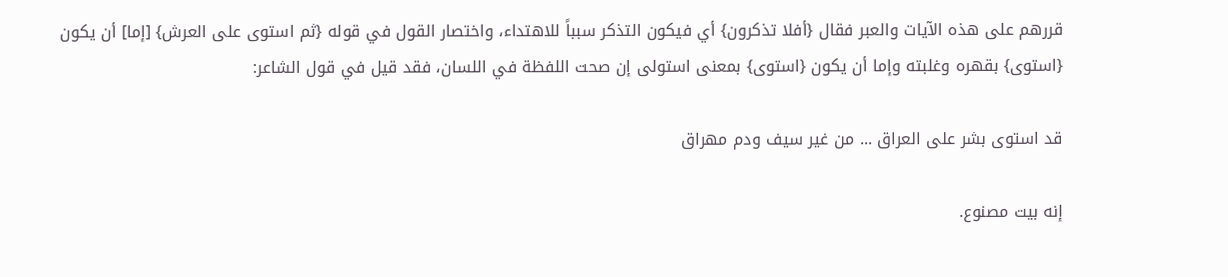قررهم على هذه الآيات والعبر فقال {أفلا تذكرون} أي فيكون التذكر سبباً للاهتداء، واختصار القول في قوله {ثم استوى على العرش} [إما] أن يكون {استوى} بقهره وغلبته وإما أن يكون {استوى} بمعنى استولى إن صحت اللفظة في اللسان، فقد قيل في قول الشاعر:

قد استوى بشر على العراق ... من غير سيف ودم مهراق

إنه بيت مصنوع.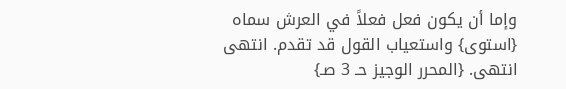وإما أن يكون فعل فعلاً في العرش سماه {استوى} واستعياب القول قد تقدم. انتهى انتهى. {المحرر الوجيز حـ 3 صـ}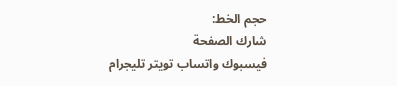حجم الخط:
شارك الصفحة
فيسبوك واتساب تويتر تليجرام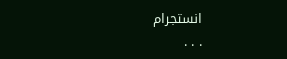انستجرام
. . .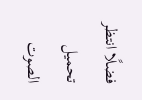فضلًا انتظر تحميل الصوت